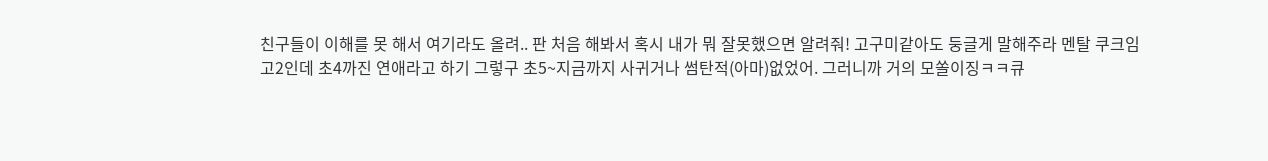친구들이 이해를 못 해서 여기라도 올려.. 판 처음 해봐서 혹시 내가 뭐 잘못했으면 알려줘! 고구미같아도 둥글게 말해주라 멘탈 쿠크임
고2인데 초4까진 연애라고 하기 그렇구 초5~지금까지 사귀거나 썸탄적(아마)없었어. 그러니까 거의 모쏠이징ㅋㅋ큐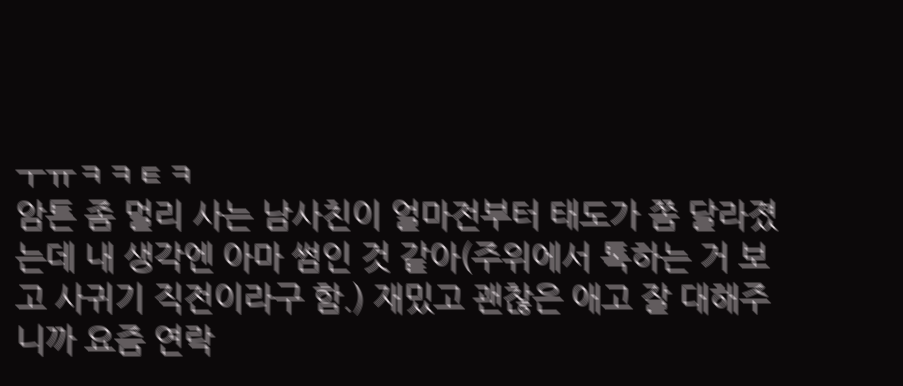ㅜㅠㅋㅋㅌㅋ
암튼 좀 멀리 사는 남사친이 얼마전부터 태도가 쫌 달라졌는데 내 생각엔 아마 썸인 것 같아(주위에서 톡하는 거 보고 사귀기 직전이라구 함.) 재밌고 괜찮은 애고 잘 대해주니까 요즘 연락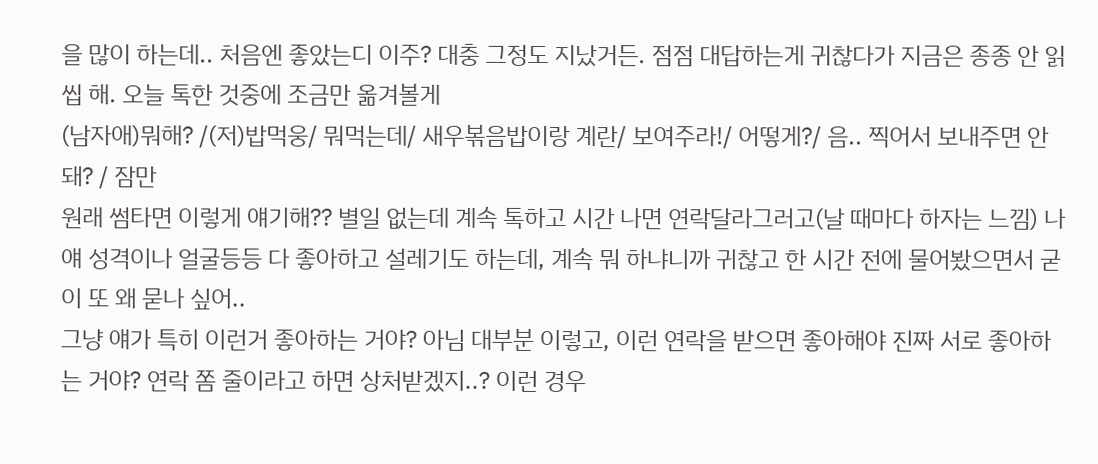을 많이 하는데.. 처음엔 좋았는디 이주? 대충 그정도 지났거든. 점점 대답하는게 귀찮다가 지금은 종종 안 읽씹 해. 오늘 톡한 것중에 조금만 옮겨볼게
(남자애)뭐해? /(저)밥먹웅/ 뭐먹는데/ 새우볶음밥이랑 계란/ 보여주라!/ 어떻게?/ 음.. 찍어서 보내주면 안돼? / 잠만
원래 썸타면 이렇게 얘기해?? 별일 없는데 계속 톡하고 시간 나면 연락달라그러고(날 때마다 하자는 느낌) 나 얘 성격이나 얼굴등등 다 좋아하고 설레기도 하는데, 계속 뭐 하냐니까 귀찮고 한 시간 전에 물어봤으면서 굳이 또 왜 묻나 싶어..
그냥 얘가 특히 이런거 좋아하는 거야? 아님 대부분 이렇고, 이런 연락을 받으면 좋아해야 진짜 서로 좋아하는 거야? 연락 쫌 줄이라고 하면 상처받겠지..? 이런 경우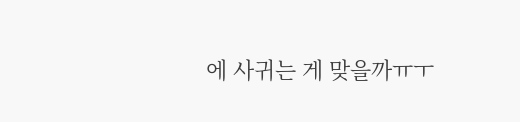에 사귀는 게 맞을까ㅠㅜ